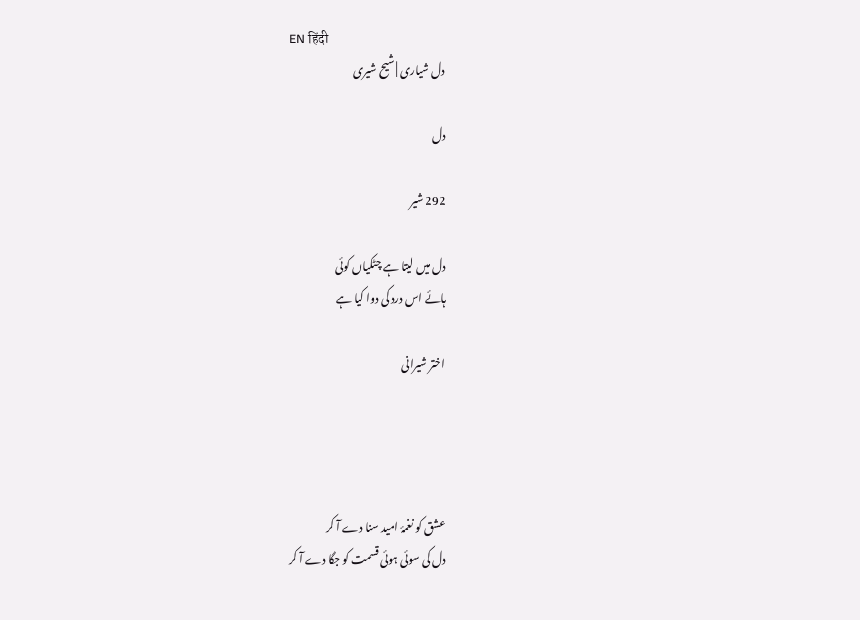EN हिंदी
دل شیاری | شیح شیری

دل

292 شیر

دل میں لیتا ہے چٹکیاں کوئی
ہائے اس درد کی دوا کیا ہے

اختر شیرانی




عشق کو نغمۂ امید سنا دے آ کر
دل کی سوئی ہوئی قسمت کو جگا دے آ کر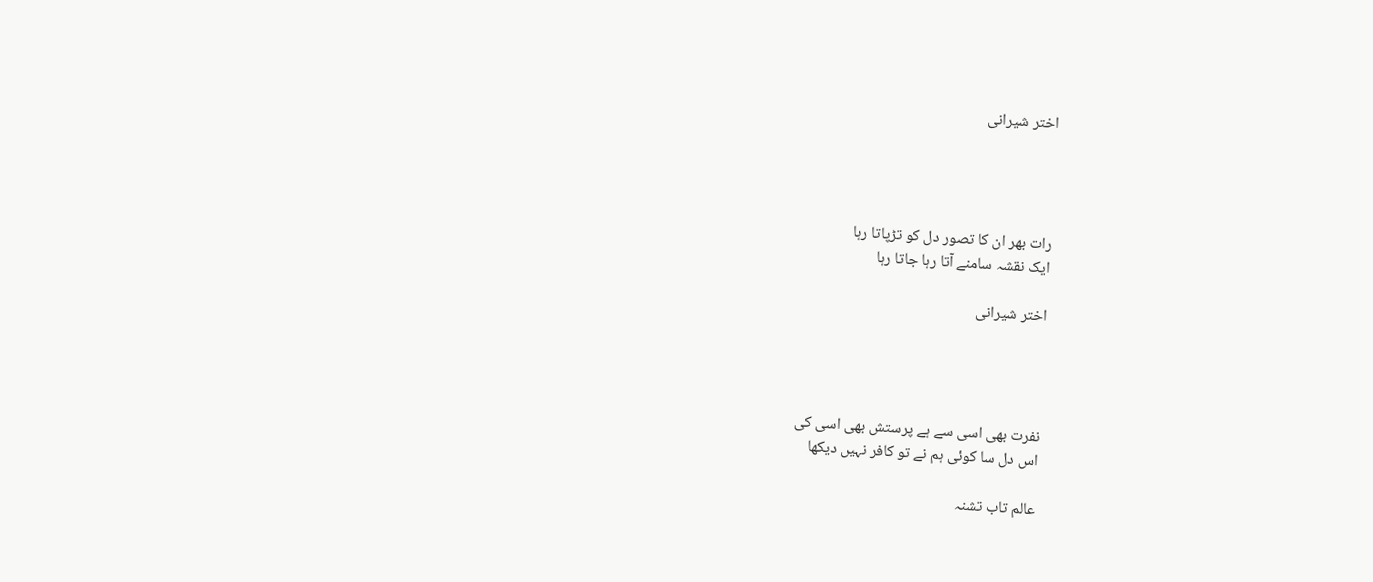اختر شیرانی




رات بھر ان کا تصور دل کو تڑپاتا رہا
ایک نقشہ سامنے آتا رہا جاتا رہا

اختر شیرانی




نفرت بھی اسی سے ہے پرستش بھی اسی کی
اس دل سا کوئی ہم نے تو کافر نہیں دیکھا

عالم تاب تشنہ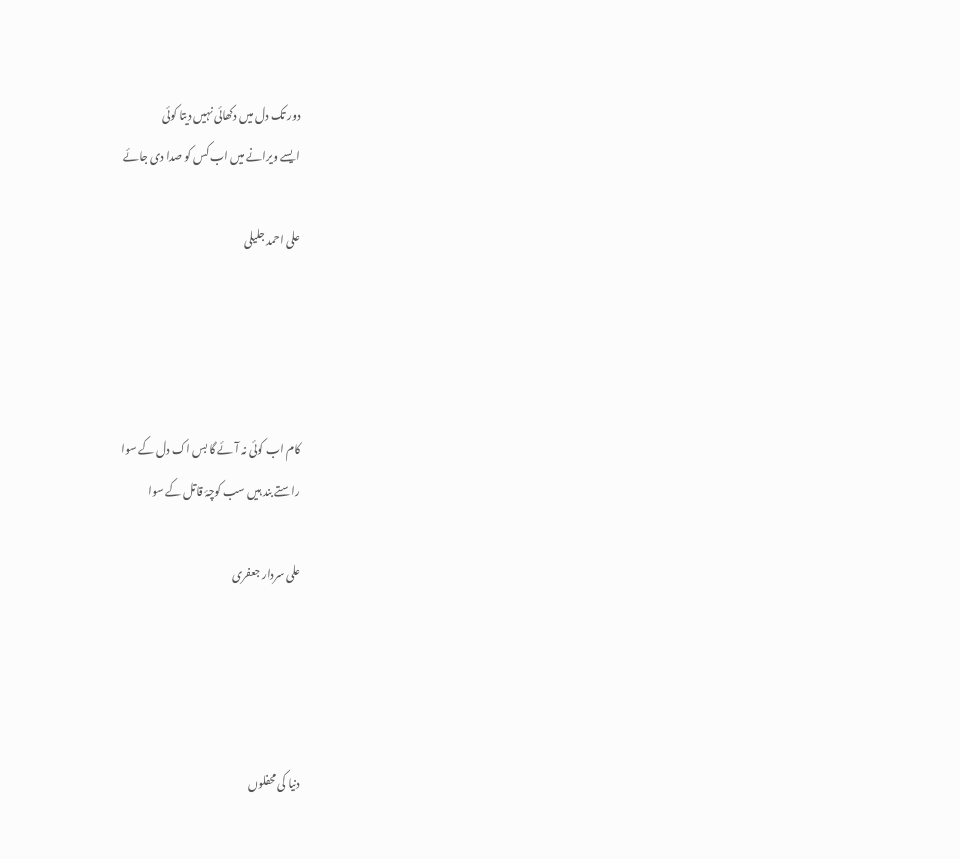دور تک دل میں دکھائی نہیں دیتا کوئی
ایسے ویرانے میں اب کس کو صدا دی جائے

علی احمد جلیلی




کام اب کوئی نہ آئے گا بس اک دل کے سوا
راستے بند ہیں سب کوچۂ قاتل کے سوا

علی سردار جعفری




دنیا کی محفلوں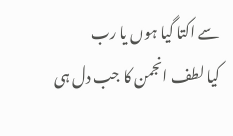سے اکتا گیا ہوں یا رب
کیا لطف انجمن کا جب دل ہی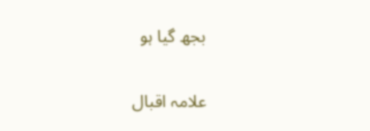بجھ گیا ہو

علامہ اقبال